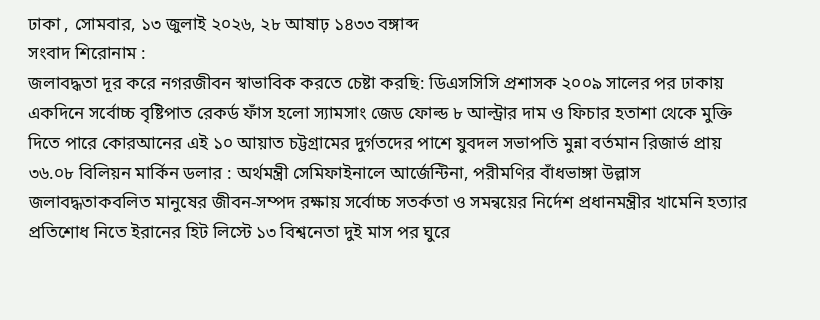ঢাকা , সোমবার, ১৩ জুলাই ২০২৬, ২৮ আষাঢ় ১৪৩৩ বঙ্গাব্দ
সংবাদ শিরোনাম :
জলাবদ্ধতা দূর করে নগরজীবন স্বাভাবিক করতে চেষ্টা করছি: ডিএসসিসি প্রশাসক ২০০৯ সালের পর ঢাকায় একদিনে সর্বোচ্চ বৃষ্টিপাত রেকর্ড ফাঁস হলো স্যামসাং জেড ফোল্ড ৮ আল্ট্রার দাম ও ফিচার হতাশা থেকে মুক্তি দিতে পারে কোরআনের এই ১০ আয়াত চট্টগ্রামের দুর্গতদের পাশে যুবদল সভাপতি মুন্না বর্তমান রিজার্ভ প্রায় ৩৬.০৮ বিলিয়ন মার্কিন ডলার : অর্থমন্ত্রী সেমিফাইনালে আর্জেন্টিনা, পরীমণির বাঁধভাঙ্গা উল্লাস জলাবদ্ধতাকবলিত মানুষের জীবন-সম্পদ রক্ষায় সর্বোচ্চ সতর্কতা ও সমন্বয়ের নির্দেশ প্রধানমন্ত্রীর খামেনি হত্যার প্রতিশোধ নিতে ইরানের হিট লিস্টে ১৩ বিশ্বনেতা দুই মাস পর ঘুরে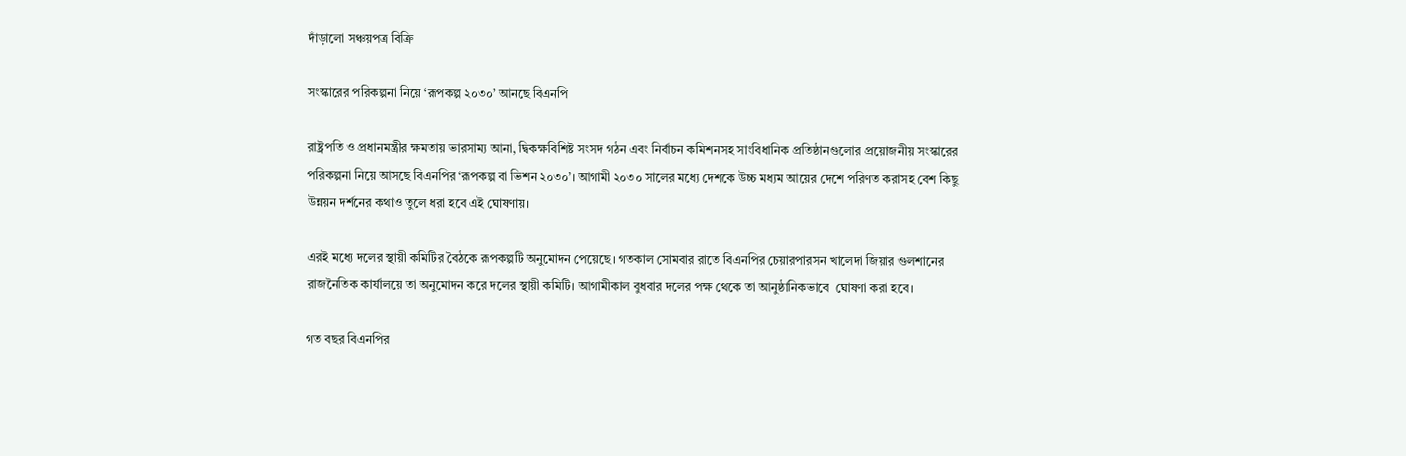দাঁড়ালো সঞ্চয়পত্র বিক্রি

সংস্কারের পরিকল্পনা নিয়ে ‘রূপকল্প ২০৩০’ আনছে বিএনপি

রাষ্ট্রপতি ও প্রধানমন্ত্রীর ক্ষমতায় ভারসাম্য আনা, দ্বিকক্ষবিশিষ্ট সংসদ গঠন এবং নির্বাচন কমিশনসহ সাংবিধানিক প্রতিষ্ঠানগুলোর প্রয়োজনীয় সংস্কারের পরিকল্পনা নিয়ে আসছে বিএনপির ‘রূপকল্প বা ভিশন ২০৩০’। আগামী ২০৩০ সালের মধ্যে দেশকে উচ্চ মধ্যম আয়ের দেশে পরিণত করাসহ বেশ কিছু উন্নয়ন দর্শনের কথাও তুলে ধরা হবে এই ঘোষণায়।

এরই মধ্যে দলের স্থায়ী কমিটির বৈঠকে রূপকল্পটি অনুমোদন পেয়েছে। গতকাল সোমবার রাতে বিএনপির চেয়ারপারসন খালেদা জিয়ার গুলশানের রাজনৈতিক কার্যালয়ে তা অনুমোদন করে দলের স্থায়ী কমিটি। আগামীকাল বুধবার দলের পক্ষ থেকে তা আনুষ্ঠানিকভাবে  ঘোষণা করা হবে।

গত বছর বিএনপির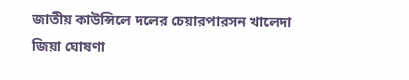জাতীয় কাউন্সিলে দলের চেয়ারপারসন খালেদা জিয়া ঘোষণা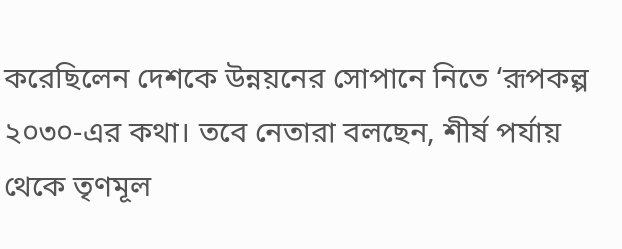করেছিলেন দেশকে উন্নয়নের সোপানে নিতে ‘রূপকল্প ২০৩০-এর কথা। তবে নেতারা বলছেন, শীর্ষ পর্যায় থেকে তৃণমূল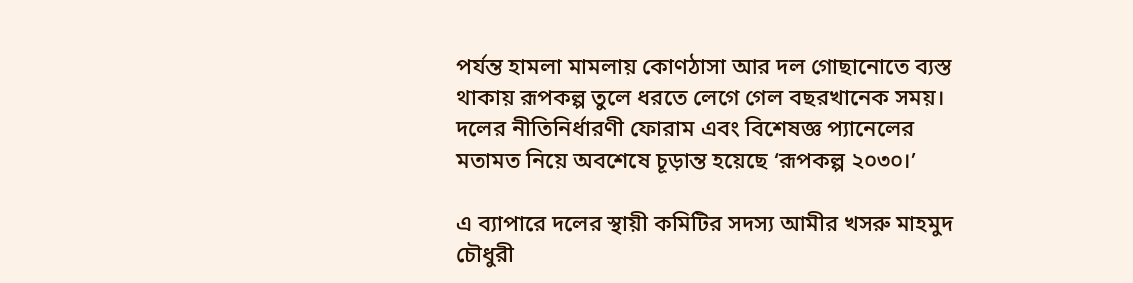পর্যন্ত হামলা মামলায় কোণঠাসা আর দল গোছানোতে ব্যস্ত থাকায় রূপকল্প তুলে ধরতে লেগে গেল বছরখানেক সময়। দলের নীতিনির্ধারণী ফোরাম এবং বিশেষজ্ঞ প্যানেলের মতামত নিয়ে অবশেষে চূড়ান্ত হয়েছে ‘রূপকল্প ২০৩০।’

এ ব্যাপারে দলের স্থায়ী কমিটির সদস্য আমীর খসরু মাহমুদ চৌধুরী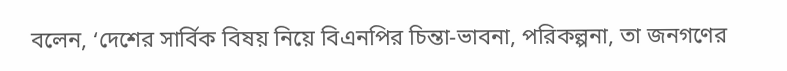বলেন, ‘দেশের সার্বিক বিষয় নিয়ে বিএনপির চিন্তা-ভাবনা, পরিকল্পনা, তা জনগণের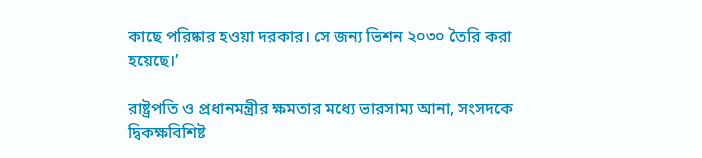কাছে পরিষ্কার হওয়া দরকার। সে জন্য ভিশন ২০৩০ তৈরি করা হয়েছে।’

রাষ্ট্রপতি ও প্রধানমন্ত্রীর ক্ষমতার মধ্যে ভারসাম্য আনা, সংসদকে দ্বিকক্ষবিশিষ্ট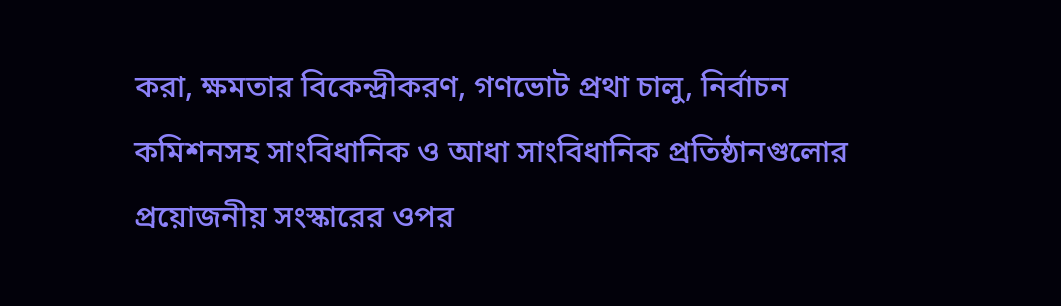করা, ক্ষমতার বিকেন্দ্রীকরণ, গণভোট প্রথা চালু, নির্বাচন কমিশনসহ সাংবিধানিক ও আধা সাংবিধানিক প্রতিষ্ঠানগুলোর প্রয়োজনীয় সংস্কারের ওপর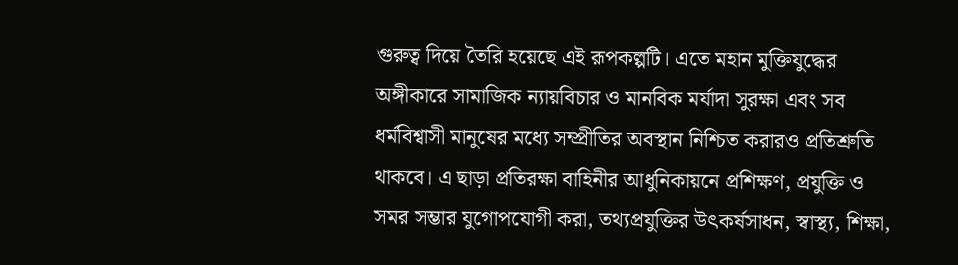গুরুত্ব দিয়ে তৈরি হয়েছে এই রূপকল্পটি। এতে মহান মুক্তিযুদ্ধের অঙ্গীকারে সামাজিক ন্যায়বিচার ও মানবিক মর্যাদা সুরক্ষা এবং সব ধর্মবিশ্বাসী মানুষের মধ্যে সম্প্রীতির অবস্থান নিশ্চিত করারও প্রতিশ্রুতি থাকবে। এ ছাড়া প্রতিরক্ষা বাহিনীর আধুনিকায়নে প্রশিক্ষণ, প্রযুক্তি ও সমর সম্ভার যুগোপযোগী করা, তথ্যপ্রযুক্তির উৎকর্ষসাধন, স্বাস্থ্য, শিক্ষা,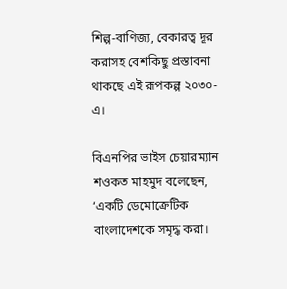শিল্প-বাণিজ্য, বেকারত্ব দূর করাসহ বেশকিছু প্রস্তাবনা থাকছে এই রূপকল্প ২০৩০-এ।

বিএনপির ভাইস চেয়ারম্যান শওকত মাহমুদ বলেছেন, ‘একটি ডেমোক্রেটিক বাংলাদেশকে সমৃদ্ধ করা।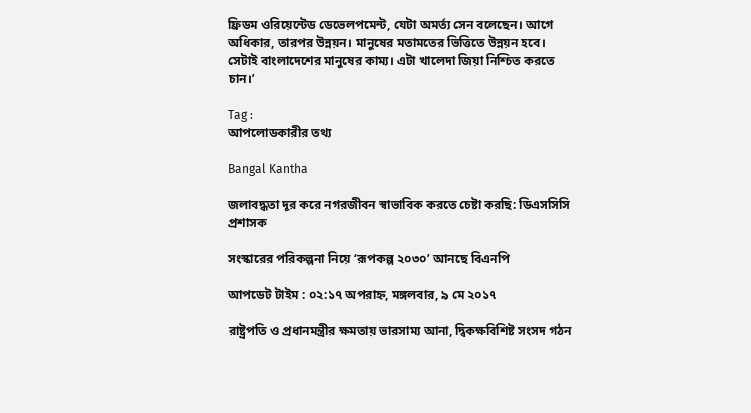ফ্রিডম ওরিয়েন্টেড ডেভেলপমেন্ট, যেটা অমর্ত্য সেন বলেছেন। আগে অধিকার, তারপর উন্নয়ন। মানুষের মতামতের ভিত্তিতে উন্নয়ন হবে। সেটাই বাংলাদেশের মানুষের কাম্য। এটা খালেদা জিয়া নিশ্চিত করতে চান।’

Tag :
আপলোডকারীর তথ্য

Bangal Kantha

জলাবদ্ধতা দূর করে নগরজীবন স্বাভাবিক করতে চেষ্টা করছি: ডিএসসিসি প্রশাসক

সংস্কারের পরিকল্পনা নিয়ে ‘রূপকল্প ২০৩০’ আনছে বিএনপি

আপডেট টাইম : ০২:১৭ অপরাহ্ন, মঙ্গলবার, ৯ মে ২০১৭

রাষ্ট্রপতি ও প্রধানমন্ত্রীর ক্ষমতায় ভারসাম্য আনা, দ্বিকক্ষবিশিষ্ট সংসদ গঠন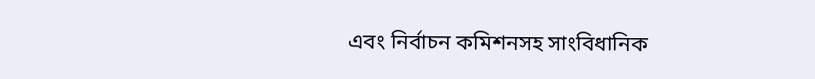এবং নির্বাচন কমিশনসহ সাংবিধানিক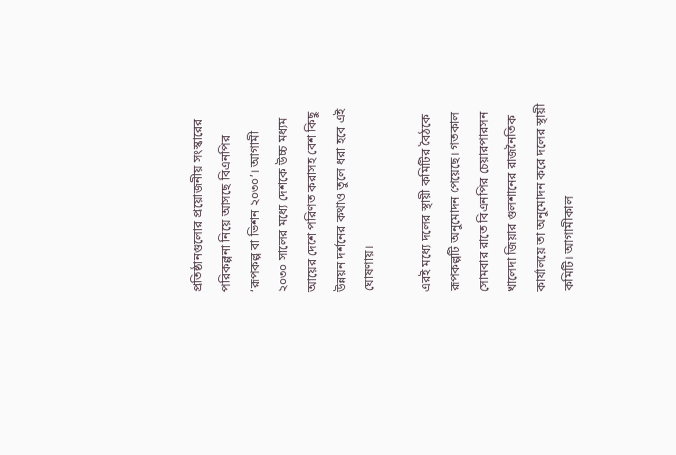প্রতিষ্ঠানগুলোর প্রয়োজনীয় সংস্কারের পরিকল্পনা নিয়ে আসছে বিএনপির ‘রূপকল্প বা ভিশন ২০৩০’। আগামী ২০৩০ সালের মধ্যে দেশকে উচ্চ মধ্যম আয়ের দেশে পরিণত করাসহ বেশ কিছু উন্নয়ন দর্শনের কথাও তুলে ধরা হবে এই ঘোষণায়।

এরই মধ্যে দলের স্থায়ী কমিটির বৈঠকে রূপকল্পটি অনুমোদন পেয়েছে। গতকাল সোমবার রাতে বিএনপির চেয়ারপারসন খালেদা জিয়ার গুলশানের রাজনৈতিক কার্যালয়ে তা অনুমোদন করে দলের স্থায়ী কমিটি। আগামীকাল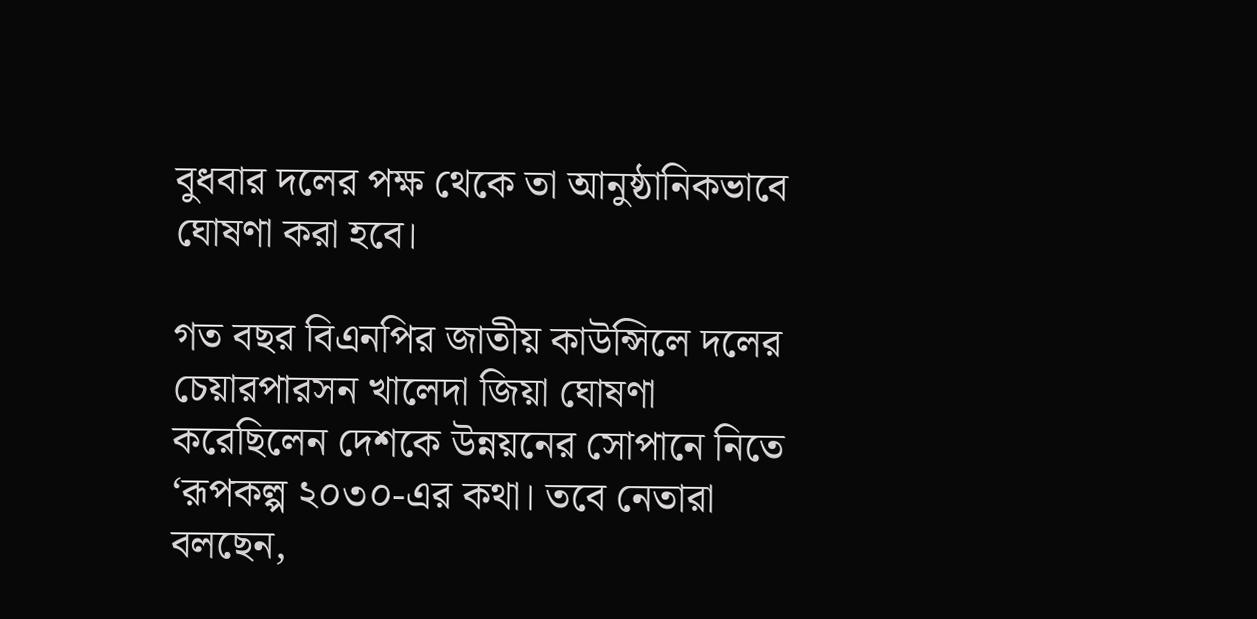বুধবার দলের পক্ষ থেকে তা আনুষ্ঠানিকভাবে  ঘোষণা করা হবে।

গত বছর বিএনপির জাতীয় কাউন্সিলে দলের চেয়ারপারসন খালেদা জিয়া ঘোষণা করেছিলেন দেশকে উন্নয়নের সোপানে নিতে ‘রূপকল্প ২০৩০-এর কথা। তবে নেতারা বলছেন,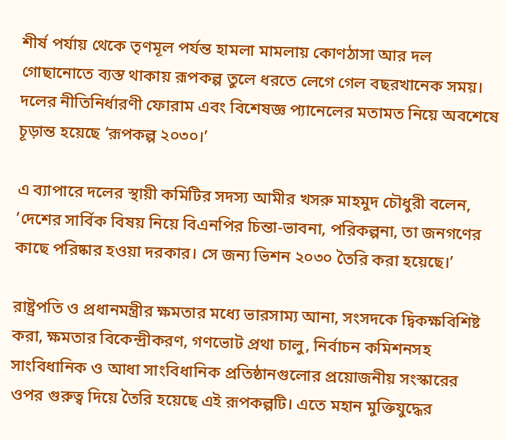শীর্ষ পর্যায় থেকে তৃণমূল পর্যন্ত হামলা মামলায় কোণঠাসা আর দল গোছানোতে ব্যস্ত থাকায় রূপকল্প তুলে ধরতে লেগে গেল বছরখানেক সময়। দলের নীতিনির্ধারণী ফোরাম এবং বিশেষজ্ঞ প্যানেলের মতামত নিয়ে অবশেষে চূড়ান্ত হয়েছে ‘রূপকল্প ২০৩০।’

এ ব্যাপারে দলের স্থায়ী কমিটির সদস্য আমীর খসরু মাহমুদ চৌধুরী বলেন, ‘দেশের সার্বিক বিষয় নিয়ে বিএনপির চিন্তা-ভাবনা, পরিকল্পনা, তা জনগণের কাছে পরিষ্কার হওয়া দরকার। সে জন্য ভিশন ২০৩০ তৈরি করা হয়েছে।’

রাষ্ট্রপতি ও প্রধানমন্ত্রীর ক্ষমতার মধ্যে ভারসাম্য আনা, সংসদকে দ্বিকক্ষবিশিষ্ট করা, ক্ষমতার বিকেন্দ্রীকরণ, গণভোট প্রথা চালু, নির্বাচন কমিশনসহ সাংবিধানিক ও আধা সাংবিধানিক প্রতিষ্ঠানগুলোর প্রয়োজনীয় সংস্কারের ওপর গুরুত্ব দিয়ে তৈরি হয়েছে এই রূপকল্পটি। এতে মহান মুক্তিযুদ্ধের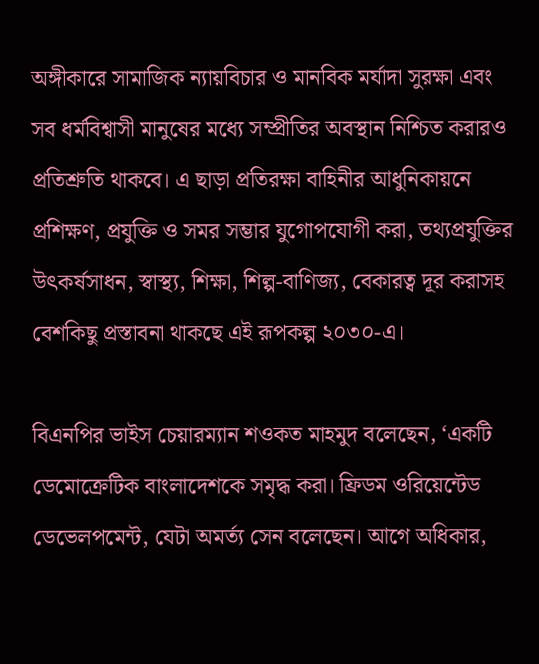অঙ্গীকারে সামাজিক ন্যায়বিচার ও মানবিক মর্যাদা সুরক্ষা এবং সব ধর্মবিশ্বাসী মানুষের মধ্যে সম্প্রীতির অবস্থান নিশ্চিত করারও প্রতিশ্রুতি থাকবে। এ ছাড়া প্রতিরক্ষা বাহিনীর আধুনিকায়নে প্রশিক্ষণ, প্রযুক্তি ও সমর সম্ভার যুগোপযোগী করা, তথ্যপ্রযুক্তির উৎকর্ষসাধন, স্বাস্থ্য, শিক্ষা, শিল্প-বাণিজ্য, বেকারত্ব দূর করাসহ বেশকিছু প্রস্তাবনা থাকছে এই রূপকল্প ২০৩০-এ।

বিএনপির ভাইস চেয়ারম্যান শওকত মাহমুদ বলেছেন, ‘একটি ডেমোক্রেটিক বাংলাদেশকে সমৃদ্ধ করা। ফ্রিডম ওরিয়েন্টেড ডেভেলপমেন্ট, যেটা অমর্ত্য সেন বলেছেন। আগে অধিকার,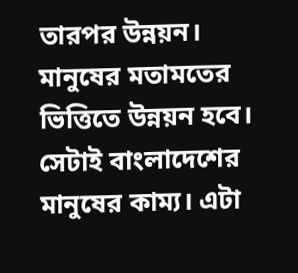তারপর উন্নয়ন। মানুষের মতামতের ভিত্তিতে উন্নয়ন হবে। সেটাই বাংলাদেশের মানুষের কাম্য। এটা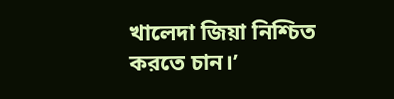খালেদা জিয়া নিশ্চিত করতে চান।’